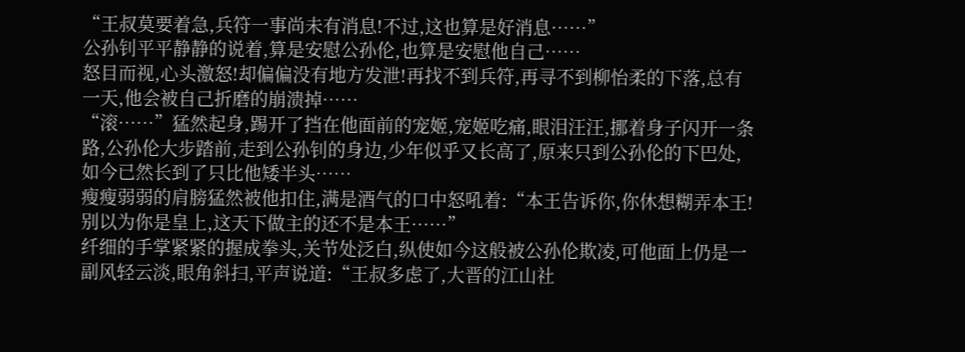“王叔莫要着急,兵符一事尚未有消息!不过,这也算是好消息……”
公孙钊平平静静的说着,算是安慰公孙伦,也算是安慰他自己……
怒目而视,心头激怒!却偏偏没有地方发泄!再找不到兵符,再寻不到柳怡柔的下落,总有一天,他会被自己折磨的崩溃掉……
“滚……”猛然起身,踢开了挡在他面前的宠姬,宠姬吃痛,眼泪汪汪,挪着身子闪开一条路,公孙伦大步踏前,走到公孙钊的身边,少年似乎又长高了,原来只到公孙伦的下巴处,如今已然长到了只比他矮半头……
瘦瘦弱弱的肩膀猛然被他扣住,满是酒气的口中怒吼着:“本王告诉你,你休想糊弄本王!别以为你是皇上,这天下做主的还不是本王……”
纤细的手掌紧紧的握成拳头,关节处泛白,纵使如今这般被公孙伦欺凌,可他面上仍是一副风轻云淡,眼角斜扫,平声说道:“王叔多虑了,大晋的江山社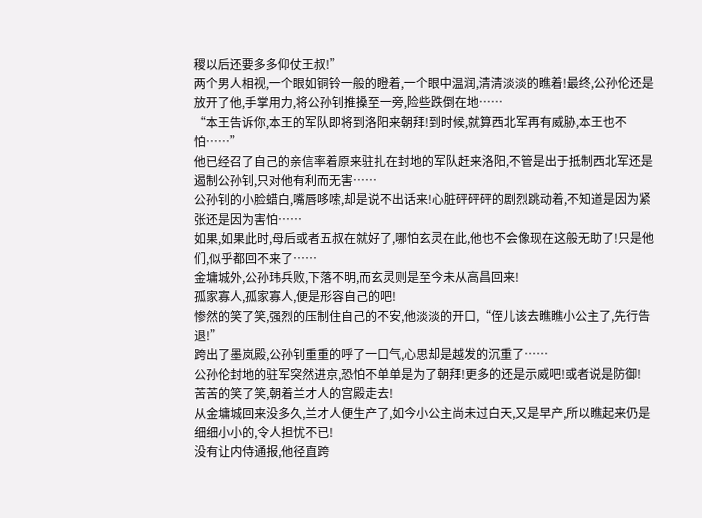稷以后还要多多仰仗王叔!”
两个男人相视,一个眼如铜铃一般的瞪着,一个眼中温润,清清淡淡的瞧着!最终,公孙伦还是放开了他,手掌用力,将公孙钊推搡至一旁,险些跌倒在地……
“本王告诉你,本王的军队即将到洛阳来朝拜!到时候,就算西北军再有威胁,本王也不怕……”
他已经召了自己的亲信率着原来驻扎在封地的军队赶来洛阳,不管是出于抵制西北军还是遏制公孙钊,只对他有利而无害……
公孙钊的小脸蜡白,嘴唇哆嗦,却是说不出话来!心脏砰砰砰的剧烈跳动着,不知道是因为紧张还是因为害怕……
如果,如果此时,母后或者五叔在就好了,哪怕玄灵在此,他也不会像现在这般无助了!只是他们,似乎都回不来了……
金墉城外,公孙玮兵败,下落不明,而玄灵则是至今未从高昌回来!
孤家寡人,孤家寡人,便是形容自己的吧!
惨然的笑了笑,强烈的压制住自己的不安,他淡淡的开口,“侄儿该去瞧瞧小公主了,先行告退!”
跨出了墨岚殿,公孙钊重重的呼了一口气,心思却是越发的沉重了……
公孙伦封地的驻军突然进京,恐怕不单单是为了朝拜!更多的还是示威吧!或者说是防御!
苦苦的笑了笑,朝着兰才人的宫殿走去!
从金墉城回来没多久,兰才人便生产了,如今小公主尚未过白天,又是早产,所以瞧起来仍是细细小小的,令人担忧不已!
没有让内侍通报,他径直跨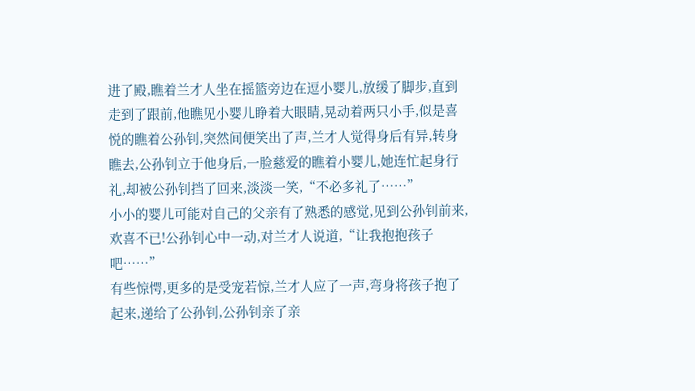进了殿,瞧着兰才人坐在摇篮旁边在逗小婴儿,放缓了脚步,直到走到了跟前,他瞧见小婴儿睁着大眼睛,晃动着两只小手,似是喜悦的瞧着公孙钊,突然间便笑出了声,兰才人觉得身后有异,转身瞧去,公孙钊立于他身后,一脸慈爱的瞧着小婴儿,她连忙起身行礼,却被公孙钊挡了回来,淡淡一笑,“不必多礼了……”
小小的婴儿可能对自己的父亲有了熟悉的感觉,见到公孙钊前来,欢喜不已!公孙钊心中一动,对兰才人说道,“让我抱抱孩子吧……”
有些惊愕,更多的是受宠若惊,兰才人应了一声,弯身将孩子抱了起来,递给了公孙钊,公孙钊亲了亲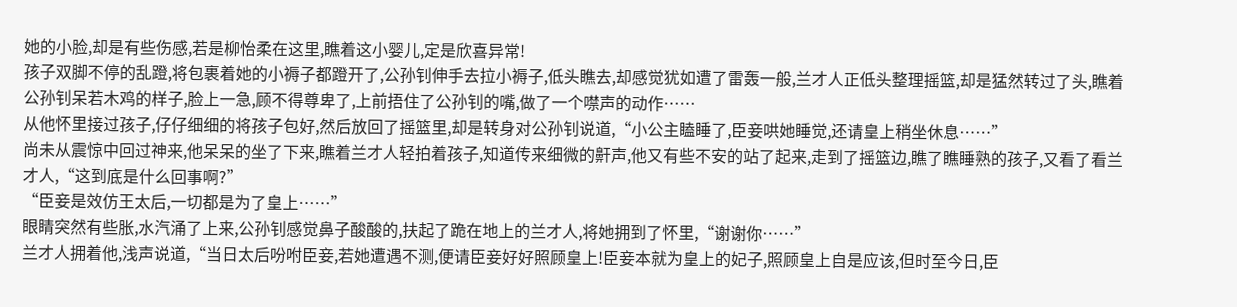她的小脸,却是有些伤感,若是柳怡柔在这里,瞧着这小婴儿,定是欣喜异常!
孩子双脚不停的乱蹬,将包裹着她的小褥子都蹬开了,公孙钊伸手去拉小褥子,低头瞧去,却感觉犹如遭了雷轰一般,兰才人正低头整理摇篮,却是猛然转过了头,瞧着公孙钊呆若木鸡的样子,脸上一急,顾不得尊卑了,上前捂住了公孙钊的嘴,做了一个噤声的动作……
从他怀里接过孩子,仔仔细细的将孩子包好,然后放回了摇篮里,却是转身对公孙钊说道,“小公主瞌睡了,臣妾哄她睡觉,还请皇上稍坐休息……”
尚未从震惊中回过神来,他呆呆的坐了下来,瞧着兰才人轻拍着孩子,知道传来细微的鼾声,他又有些不安的站了起来,走到了摇篮边,瞧了瞧睡熟的孩子,又看了看兰才人,“这到底是什么回事啊?”
“臣妾是效仿王太后,一切都是为了皇上……”
眼睛突然有些胀,水汽涌了上来,公孙钊感觉鼻子酸酸的,扶起了跪在地上的兰才人,将她拥到了怀里,“谢谢你……”
兰才人拥着他,浅声说道,“当日太后吩咐臣妾,若她遭遇不测,便请臣妾好好照顾皇上!臣妾本就为皇上的妃子,照顾皇上自是应该,但时至今日,臣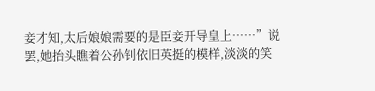妾才知,太后娘娘需要的是臣妾开导皇上……”说罢,她抬头瞧着公孙钊依旧英挺的模样,淡淡的笑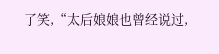了笑,“太后娘娘也曾经说过,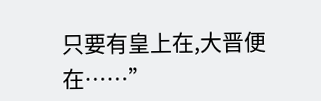只要有皇上在,大晋便在……”